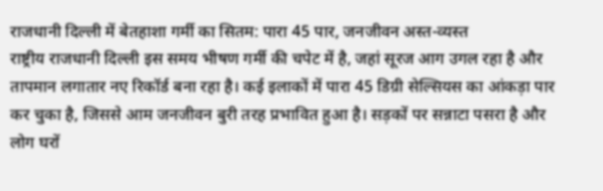राजधानी दिल्ली में बेतहाशा गर्मी का सितम: पारा 45 पार, जनजीवन अस्त-व्यस्त
राष्ट्रीय राजधानी दिल्ली इस समय भीषण गर्मी की चपेट में है, जहां सूरज आग उगल रहा है और तापमान लगातार नए रिकॉर्ड बना रहा है। कई इलाकों में पारा 45 डिग्री सेल्सियस का आंकड़ा पार कर चुका है, जिससे आम जनजीवन बुरी तरह प्रभावित हुआ है। सड़कों पर सन्नाटा पसरा है और लोग घरों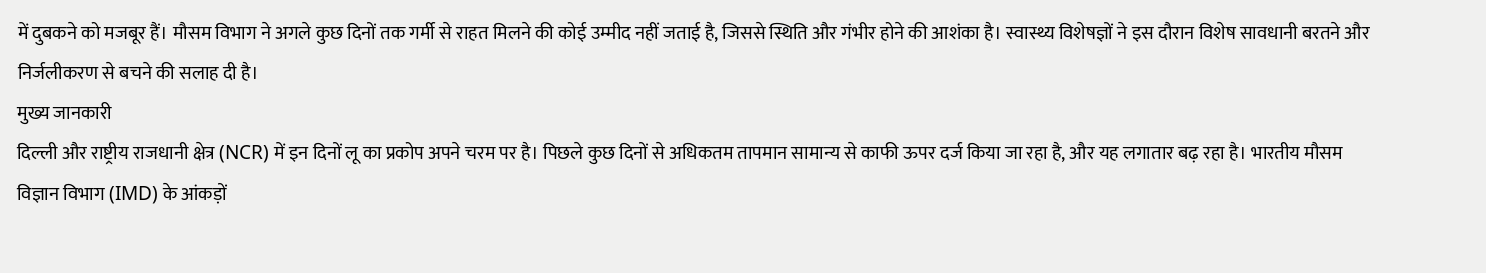में दुबकने को मजबूर हैं। मौसम विभाग ने अगले कुछ दिनों तक गर्मी से राहत मिलने की कोई उम्मीद नहीं जताई है, जिससे स्थिति और गंभीर होने की आशंका है। स्वास्थ्य विशेषज्ञों ने इस दौरान विशेष सावधानी बरतने और निर्जलीकरण से बचने की सलाह दी है।
मुख्य जानकारी
दिल्ली और राष्ट्रीय राजधानी क्षेत्र (NCR) में इन दिनों लू का प्रकोप अपने चरम पर है। पिछले कुछ दिनों से अधिकतम तापमान सामान्य से काफी ऊपर दर्ज किया जा रहा है, और यह लगातार बढ़ रहा है। भारतीय मौसम विज्ञान विभाग (IMD) के आंकड़ों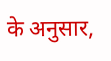के अनुसार,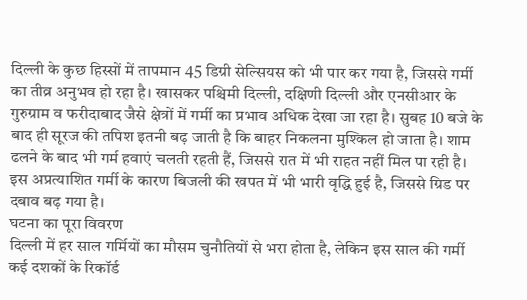दिल्ली के कुछ हिस्सों में तापमान 45 डिग्री सेल्सियस को भी पार कर गया है, जिससे गर्मी का तीव्र अनुभव हो रहा है। खासकर पश्चिमी दिल्ली, दक्षिणी दिल्ली और एनसीआर के गुरुग्राम व फरीदाबाद जैसे क्षेत्रों में गर्मी का प्रभाव अधिक देखा जा रहा है। सुबह 10 बजे के बाद ही सूरज की तपिश इतनी बढ़ जाती है कि बाहर निकलना मुश्किल हो जाता है। शाम ढलने के बाद भी गर्म हवाएं चलती रहती हैं, जिससे रात में भी राहत नहीं मिल पा रही है। इस अप्रत्याशित गर्मी के कारण बिजली की खपत में भी भारी वृद्धि हुई है, जिससे ग्रिड पर दबाव बढ़ गया है।
घटना का पूरा विवरण
दिल्ली में हर साल गर्मियों का मौसम चुनौतियों से भरा होता है, लेकिन इस साल की गर्मी कई दशकों के रिकॉर्ड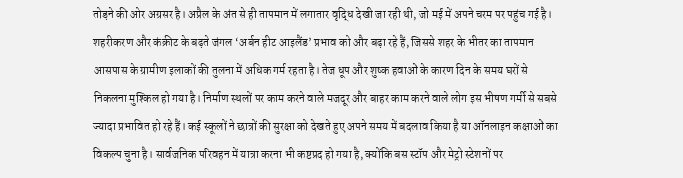तोड़ने की ओर अग्रसर है। अप्रैल के अंत से ही तापमान में लगातार वृद्धि देखी जा रही थी, जो मई में अपने चरम पर पहुंच गई है। शहरीकरण और कंक्रीट के बढ़ते जंगल ‘अर्बन हीट आइलैंड’ प्रभाव को और बढ़ा रहे हैं, जिससे शहर के भीतर का तापमान आसपास के ग्रामीण इलाकों की तुलना में अधिक गर्म रहता है। तेज धूप और शुष्क हवाओं के कारण दिन के समय घरों से निकलना मुश्किल हो गया है। निर्माण स्थलों पर काम करने वाले मजदूर और बाहर काम करने वाले लोग इस भीषण गर्मी से सबसे ज्यादा प्रभावित हो रहे हैं। कई स्कूलों ने छात्रों की सुरक्षा को देखते हुए अपने समय में बदलाव किया है या ऑनलाइन कक्षाओं का विकल्प चुना है। सार्वजनिक परिवहन में यात्रा करना भी कष्टप्रद हो गया है, क्योंकि बस स्टॉप और मेट्रो स्टेशनों पर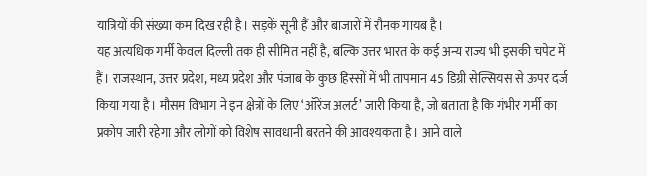यात्रियों की संख्या कम दिख रही है। सड़कें सूनी हैं और बाजारों में रौनक गायब है।
यह अत्यधिक गर्मी केवल दिल्ली तक ही सीमित नहीं है, बल्कि उत्तर भारत के कई अन्य राज्य भी इसकी चपेट में हैं। राजस्थान, उत्तर प्रदेश, मध्य प्रदेश और पंजाब के कुछ हिस्सों में भी तापमान 45 डिग्री सेल्सियस से ऊपर दर्ज किया गया है। मौसम विभाग ने इन क्षेत्रों के लिए ‘ऑरेंज अलर्ट’ जारी किया है, जो बताता है कि गंभीर गर्मी का प्रकोप जारी रहेगा और लोगों को विशेष सावधानी बरतने की आवश्यकता है। आने वाले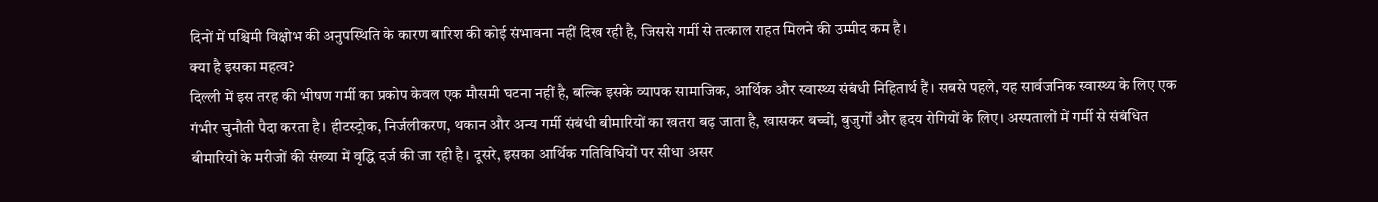दिनों में पश्चिमी विक्षोभ की अनुपस्थिति के कारण बारिश की कोई संभावना नहीं दिख रही है, जिससे गर्मी से तत्काल राहत मिलने की उम्मीद कम है।
क्या है इसका महत्व?
दिल्ली में इस तरह की भीषण गर्मी का प्रकोप केवल एक मौसमी घटना नहीं है, बल्कि इसके व्यापक सामाजिक, आर्थिक और स्वास्थ्य संबंधी निहितार्थ हैं। सबसे पहले, यह सार्वजनिक स्वास्थ्य के लिए एक गंभीर चुनौती पैदा करता है। हीटस्ट्रोक, निर्जलीकरण, थकान और अन्य गर्मी संबंधी बीमारियों का खतरा बढ़ जाता है, खासकर बच्चों, बुजुर्गों और हृदय रोगियों के लिए। अस्पतालों में गर्मी से संबंधित बीमारियों के मरीजों की संख्या में वृद्धि दर्ज की जा रही है। दूसरे, इसका आर्थिक गतिविधियों पर सीधा असर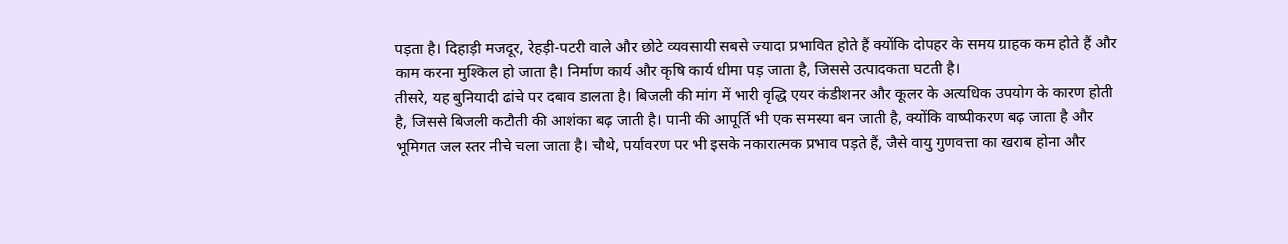पड़ता है। दिहाड़ी मजदूर, रेहड़ी-पटरी वाले और छोटे व्यवसायी सबसे ज्यादा प्रभावित होते हैं क्योंकि दोपहर के समय ग्राहक कम होते हैं और काम करना मुश्किल हो जाता है। निर्माण कार्य और कृषि कार्य धीमा पड़ जाता है, जिससे उत्पादकता घटती है।
तीसरे, यह बुनियादी ढांचे पर दबाव डालता है। बिजली की मांग में भारी वृद्धि एयर कंडीशनर और कूलर के अत्यधिक उपयोग के कारण होती है, जिससे बिजली कटौती की आशंका बढ़ जाती है। पानी की आपूर्ति भी एक समस्या बन जाती है, क्योंकि वाष्पीकरण बढ़ जाता है और भूमिगत जल स्तर नीचे चला जाता है। चौथे, पर्यावरण पर भी इसके नकारात्मक प्रभाव पड़ते हैं, जैसे वायु गुणवत्ता का खराब होना और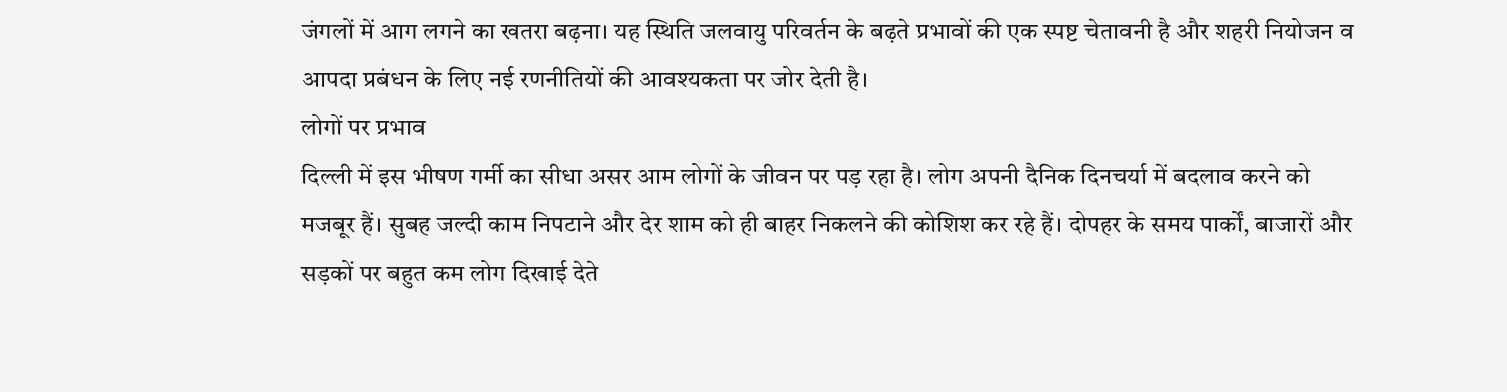जंगलों में आग लगने का खतरा बढ़ना। यह स्थिति जलवायु परिवर्तन के बढ़ते प्रभावों की एक स्पष्ट चेतावनी है और शहरी नियोजन व आपदा प्रबंधन के लिए नई रणनीतियों की आवश्यकता पर जोर देती है।
लोगों पर प्रभाव
दिल्ली में इस भीषण गर्मी का सीधा असर आम लोगों के जीवन पर पड़ रहा है। लोग अपनी दैनिक दिनचर्या में बदलाव करने को मजबूर हैं। सुबह जल्दी काम निपटाने और देर शाम को ही बाहर निकलने की कोशिश कर रहे हैं। दोपहर के समय पार्कों, बाजारों और सड़कों पर बहुत कम लोग दिखाई देते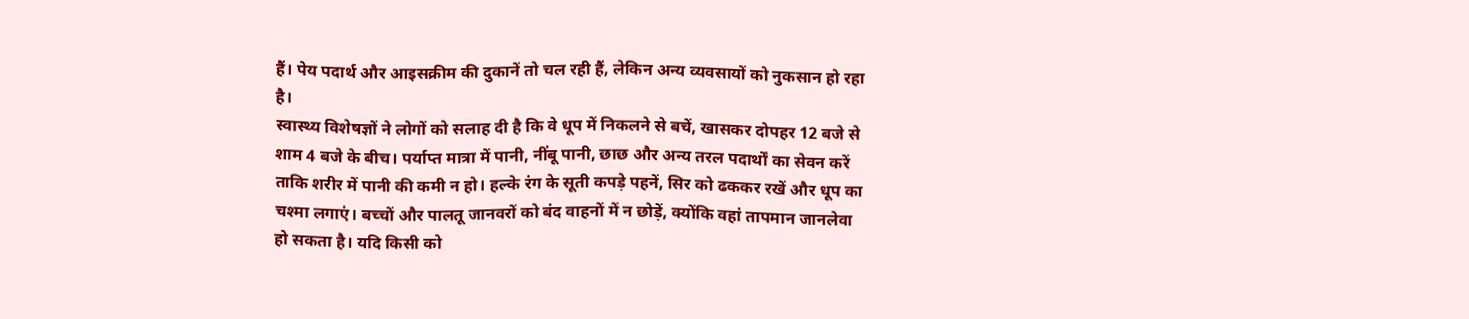हैं। पेय पदार्थ और आइसक्रीम की दुकानें तो चल रही हैं, लेकिन अन्य व्यवसायों को नुकसान हो रहा है।
स्वास्थ्य विशेषज्ञों ने लोगों को सलाह दी है कि वे धूप में निकलने से बचें, खासकर दोपहर 12 बजे से शाम 4 बजे के बीच। पर्याप्त मात्रा में पानी, नींबू पानी, छाछ और अन्य तरल पदार्थों का सेवन करें ताकि शरीर में पानी की कमी न हो। हल्के रंग के सूती कपड़े पहनें, सिर को ढककर रखें और धूप का चश्मा लगाएं। बच्चों और पालतू जानवरों को बंद वाहनों में न छोड़ें, क्योंकि वहां तापमान जानलेवा हो सकता है। यदि किसी को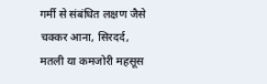गर्मी से संबंधित लक्षण जैसे चक्कर आना, सिरदर्द, मतली या कमजोरी महसूस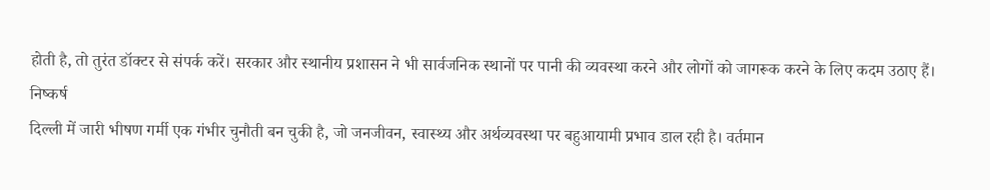होती है, तो तुरंत डॉक्टर से संपर्क करें। सरकार और स्थानीय प्रशासन ने भी सार्वजनिक स्थानों पर पानी की व्यवस्था करने और लोगों को जागरूक करने के लिए कदम उठाए हैं।
निष्कर्ष
दिल्ली में जारी भीषण गर्मी एक गंभीर चुनौती बन चुकी है, जो जनजीवन, स्वास्थ्य और अर्थव्यवस्था पर बहुआयामी प्रभाव डाल रही है। वर्तमान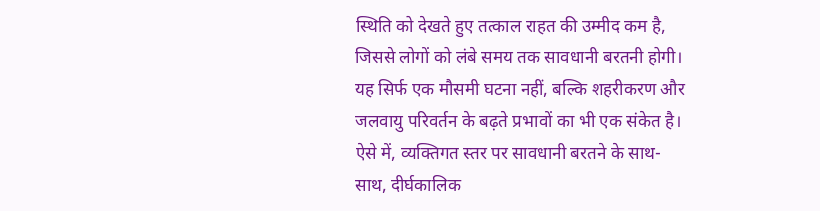स्थिति को देखते हुए तत्काल राहत की उम्मीद कम है, जिससे लोगों को लंबे समय तक सावधानी बरतनी होगी। यह सिर्फ एक मौसमी घटना नहीं, बल्कि शहरीकरण और जलवायु परिवर्तन के बढ़ते प्रभावों का भी एक संकेत है। ऐसे में, व्यक्तिगत स्तर पर सावधानी बरतने के साथ-साथ, दीर्घकालिक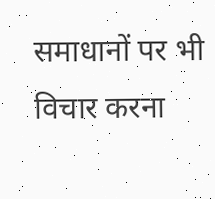समाधानों पर भी विचार करना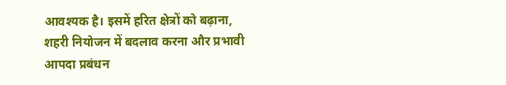आवश्यक है। इसमें हरित क्षेत्रों को बढ़ाना, शहरी नियोजन में बदलाव करना और प्रभावी आपदा प्रबंधन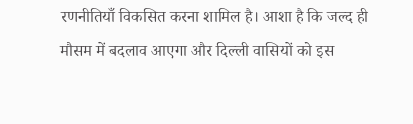रणनीतियाँ विकसित करना शामिल है। आशा है कि जल्द ही मौसम में बदलाव आएगा और दिल्ली वासियों को इस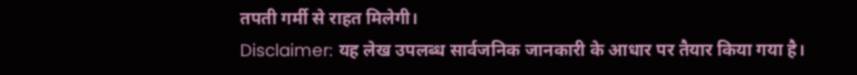तपती गर्मी से राहत मिलेगी।
Disclaimer: यह लेख उपलब्ध सार्वजनिक जानकारी के आधार पर तैयार किया गया है।